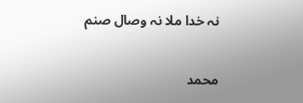نہ خدا ملا نہ وصال صنم

محمد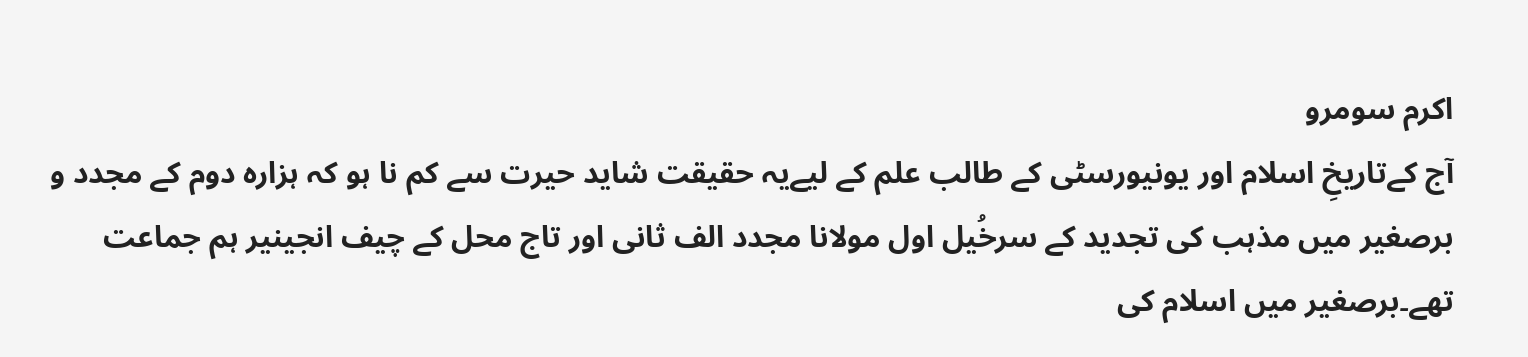اکرم سومرو
آج کےتاریخِ اسلام اور یونیورسٹی کے طالب علم کے لیےیہ حقیقت شاید حیرت سے کم نا ہو کہ ہزارہ دوم کے مجدد و برصغیر میں مذہب کی تجدید کے سرخُیل اول مولانا مجدد الف ثانی اور تاج محل کے چیف انجینیر ہم جماعت تھے۔برصغیر میں اسلام کی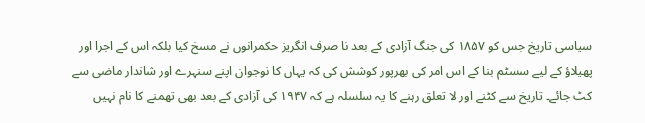سیاسی تاریخ جس کو ۱۸۵۷ کی جنگ آزادی کے بعد نا صرف انگریز حکمرانوں نے مسخ کیا بلکہ اس کے اجرا اور پھیلاؤ کے لیے سسٹم بنا کے اس امر کی بھرپور کوشش کی کہ یہاں کا نوجوان اپنے سنہرے اور شاندار ماضی سے کٹ جائے۔ تاریخ سے کٹنے اور لا تعلق رہنے کا یہ سلسلہ ہے کہ ۱۹۴۷ کی آزادی کے بعد بھی تھمنے کا نام نہیں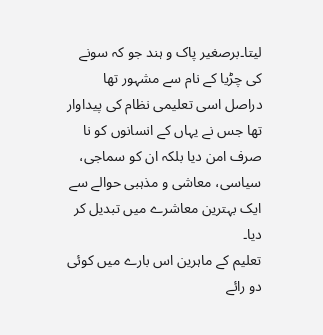لیتا۔برصغیر پاک و ہند جو کہ سونے کی چڑیا کے نام سے مشہور تھا دراصل اسی تعلیمی نظام کی پیداوار تھا جس نے یہاں کے انسانوں کو نا صرف امن دیا بلکہ ان کو سماجی، سیاسی، معاشی و مذہبی حوالے سے ایک بہترین معاشرے میں تبدیل کر دیا۔
تعلیم کے ماہرین اس بارے میں کوئی دو رائے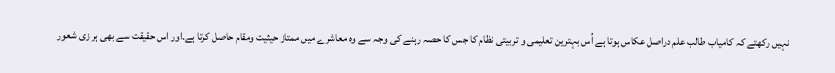نہیں رکھتے کہ کامیاب طالب علم دراصل عکاس ہوتا ہے اُس بہترین تعلیمی و تربیتی نظام کا جس کا حصہ رہنے کی وجہ سے وہ معاشرے میں ممتاز حیثیت ومقام حاصل کرتا ہے۔اور اس حقیقت سے بھی ہر زی شعور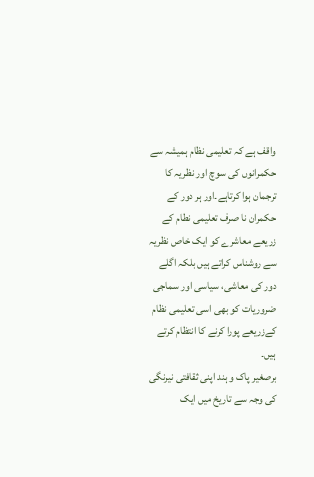واقف ہے کہ تعلیمی نظام ہمیشہ سے حکمرانوں کی سوچ اور نظریہ کا ترجمان ہوا کرتاہے۔اور ہر دور کے حکمران نا صرف تعلیمی نطام کے زریعے معاشرے کو ایک خاص نظریہ سے روشناس کراتے ہیں بلکہ اگلے دور کی معاشی، سیاسی اور سماجی ضروریات کو بھی اسی تعلیمی نظام کےزریعے پورا کرنے کا انتظام کرتے ہیں۔
برصغیر پاک و ہند اپنی ثقافتی نیرنگی کی وجہ سے تاریخ میں ایک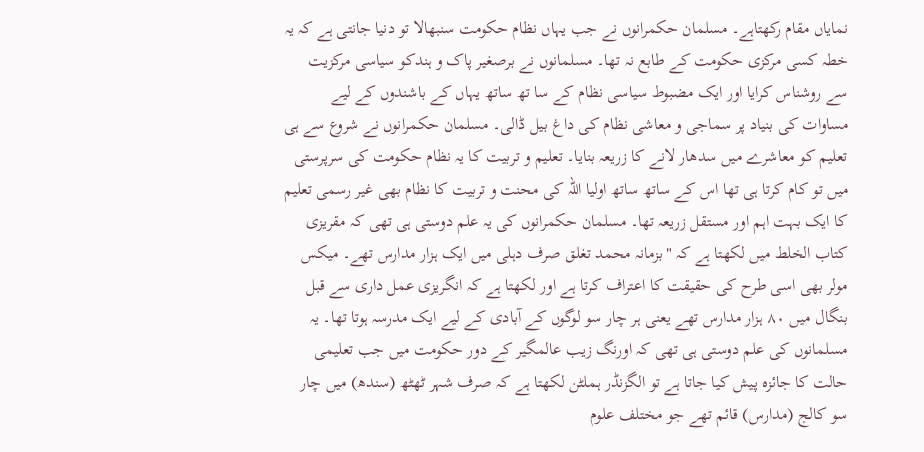نمایاں مقام رکھتاہے۔ مسلمان حکمرانوں نے جب یہاں نظام حکومت سنبھالا تو دنیا جانتی ہے کہ یہ خطہ کسی مرکزی حکومت کے طابع نہ تھا۔ مسلمانوں نے برصغیر پاک و ہندکو سیاسی مرکزیت سے روشناس کرایا اور ایک مضبوط سیاسی نظام کے سا تھ ساتھ یہاں کے باشندوں کے لیے مساوات کی بنیاد پر سماجی و معاشی نظام کی داغ بیل ڈالی۔ مسلمان حکمرانوں نے شروع سے ہی تعلیم کو معاشرے میں سدھار لانے کا زریعہ بنایا۔ تعلیم و تربیت کا یہ نظام حکومت کی سرپرستی میں تو کام کرتا ہی تھا اس کے ساتھ ساتھ اولیا اللہ کی محنت و تربیت کا نظام بھی غیر رسمی تعلیم کا ایک بہت اہم اور مستقل زریعہ تھا۔ مسلمان حکمرانوں کی یہ علم دوستی ہی تھی کہ مقریزی کتاب الخلط میں لکھتا ہے کہ "بزمانہ محمد تغلق صرف دہلی میں ایک ہزار مدارس تھے۔ میکس مولر بھی اسی طرح کی حقیقت کا اعتراف کرتا ہے اور لکھتا ہے کہ انگریزی عمل داری سے قبل بنگال میں ۸۰ ہزار مدارس تھے یعنی ہر چار سو لوگوں کے آبادی کے لیے ایک مدرسہ ہوتا تھا۔ یہ مسلمانوں کی علم دوستی ہی تھی کہ اورنگ زیب عالمگیر کے دور حکومت میں جب تعلیمی حالت کا جائزہ پیش کیا جاتا ہے تو الگزنڈر ہملٹن لکھتا ہے کہ صرف شہر ٹھٹھ (سندھ) میں چار سو کالج (مدارس) قائم تھے جو مختلف علوم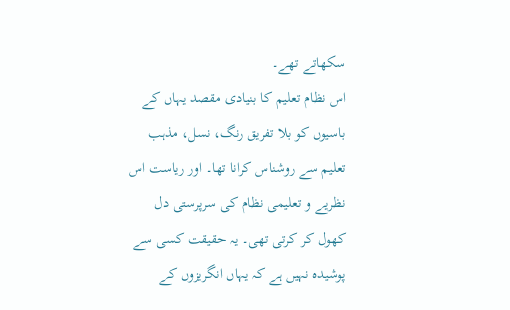سکھاتے تھے۔
اس نظام تعلیم کا بنیادی مقصد یہاں کے باسیوں کو بلا تفریق رنگ، نسل، مذہب تعلیم سے روشناس کرانا تھا۔ اور ریاست اس نظریے و تعلیمی نظام کی سرپرستی دل کھول کر کرتی تھی۔ یہ حقیقت کسی سے پوشیدہ نہیں ہے کہ یہاں انگریزوں کے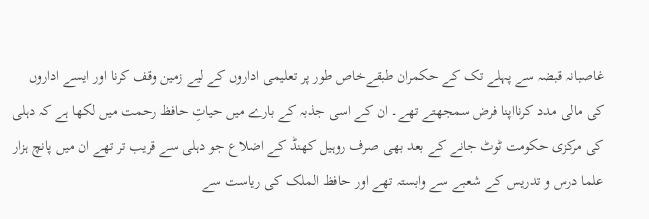غاصبانہ قبضہ سے پہلے تک کے حکمران طبقےخاص طور پر تعلیمی اداروں کے لیے زمین وقف کرنا اور ایسے اداروں کی مالی مدد کرنااپنا فرض سمجھتے تھے۔ ان کے اسی جذبہ کے بارے میں حیاتِ حافظ رحمت میں لکھا ہے کہ دہلی کی مرکزی حکومت ٹوٹ جانے کے بعد بھی صرف روہیل کھنڈ کے اضلاع جو دہلی سے قریب تر تھے ان میں پانچ ہزار علما درس و تدریس کے شعبے سے وابستہ تھے اور حافظ الملک کی ریاست سے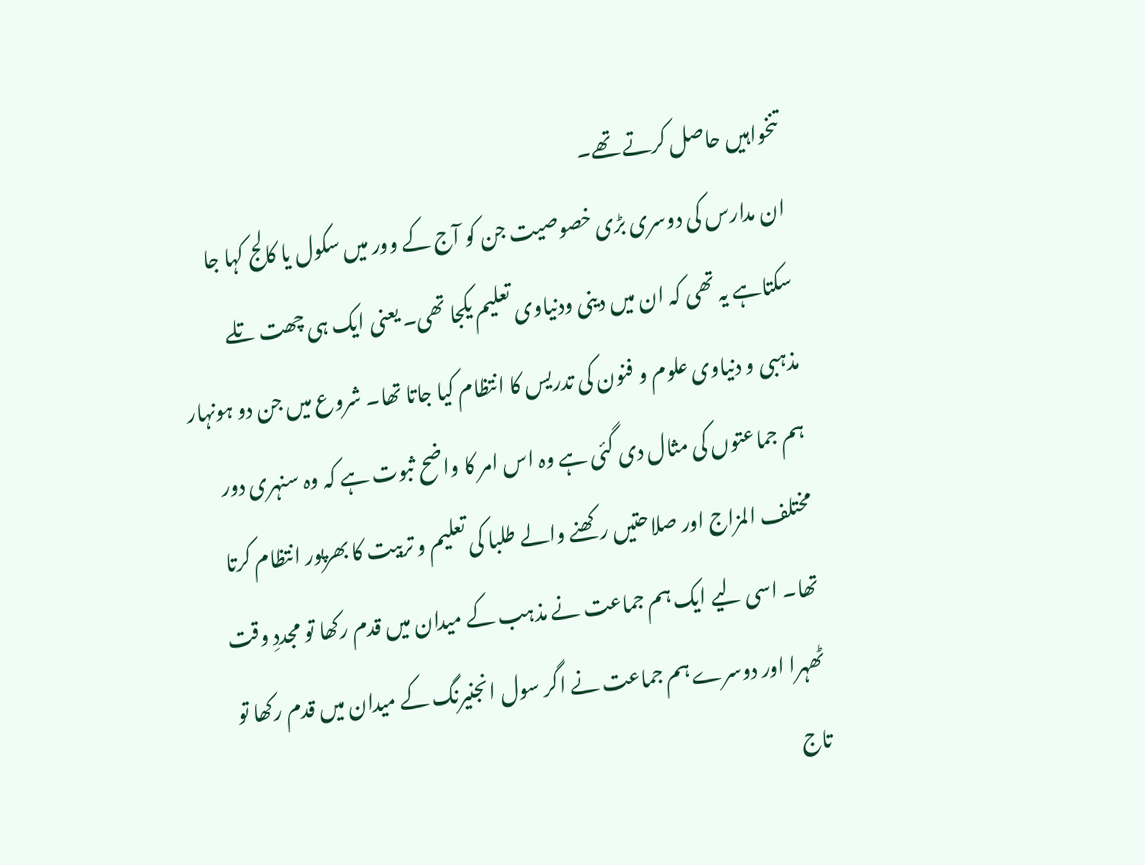تنخواہیں حاصل کرتے تھے۔
ان مدارس کی دوسری بڑی خصوصیت جن کو آج کے وور میں سکول یا کالج کہا جا سکتاہے یہ تھی کہ ان میں دینی ودنیاوی تعلیم یکجا تھی۔ یعنی ایک ہی چھت تلے مذہبی و دنیاوی علوم و فنون کی تدریس کا انتظام کیا جاتا تھا۔ شروع میں جن دو ہونہار ہم جماعتوں کی مثال دی گئی ہے وہ اس امر کا واضح ثبوت ہے کہ وہ سنہری دور مختلف المزاج اور صلاحتیں رکھنے والے طلبا کی تعلیم و تربیت کا بھرپور انتظام کرتا تھا۔ اسی لیے ایک ہم جماعت نے مذہب کے میدان میں قدم رکھا تو مجددِ وقت ٹھہرا اور دوسرے ہم جماعت نے اگر سول انجنیرنگ کے میدان میں قدم رکھا تو تاج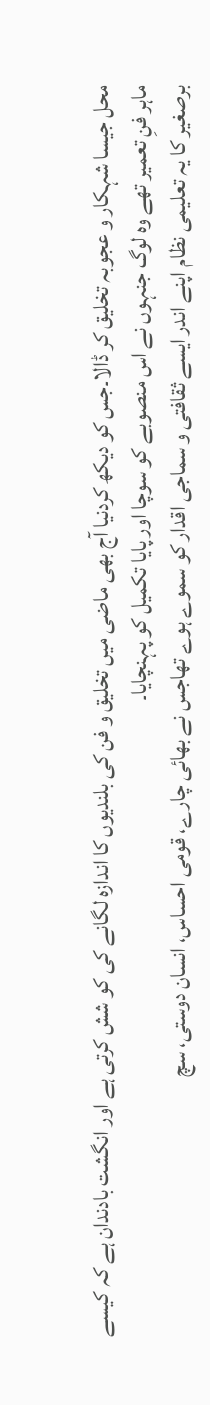محل جیسا شہکار و عجوبہ تخلیق کر ڈالا۔جس کو دیکھ کردنیا آج بھی ماضی میں تخلیق و فن کی بلندیوں کا اندازہ لگانے کی کو شش کرتی ہے اور انگشت بادندان ہے کہ کیسے ماہر فنِ تعمیر تھے وہ لوگ جنہوں نے اس منصوبے کو سوچا اور پایا تکمیل کو پہنچایا۔
برصغیر کا یہ تعلیمی نظام اپنے اندر ایسے ثقافتی و سماجی اقدار کو سموے ہوے تھاجس نے بھائی چارے، قومی احساس، انسان دوستی، سچ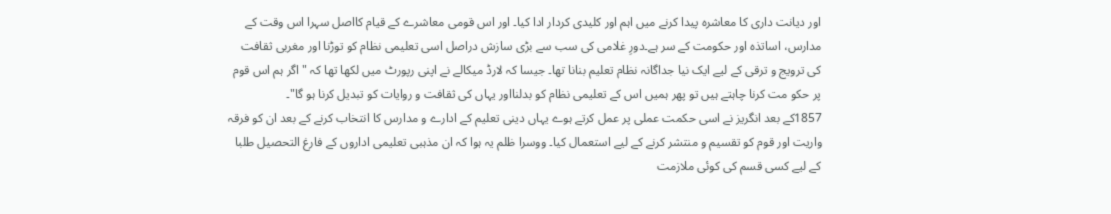اور دیانت داری کا معاشرہ پیدا کرنے میں اہم اور کلیدی کردار ادا کیا۔ اور اس قومی معاشرے کے قیام کااصل سہرا اس وقت کے مدارس، اساتذہ اور حکومت کے سر ہے۔دورِ غلامی کی سب سے بڑی سازش دراصل اسی تعلیمی نظام کو توڑنا اور مغربی ثقافت کی ترویج و ترقی کے لیے ایک نیا جداگانہ نظام تعلیم بنانا تھا۔ جیسا کہ لارڈ میکالے نے اپنی رپورٹ میں لکھا تھا کہ "اگر ہم اس قوم پر حکو مت کرنا چاہتے ہیں تو پھر ہمیں اس کے تعلیمی نظام کو بدلنااور یہاں کی ثقافت و روایات کو تبدیل کرنا ہو گا"۔
1857کے بعد انگریز نے اسی حکمت عملی پر عمل کرتے ہوے یہاں دینی تعلیم کے ادارے و مدارس کا انتخاب کرنے کے بعد ان کو فرقہ واریت اور قوم کو تقسیم و منتشر کرنے کے لیے استعمال کیا۔ ووسرا ظلم یہ ہوا کہ ان مذہبی تعلیمی اداروں کے فارغ التحصیل طلبا کے لیے کسی قسم کی کوئی ملازمت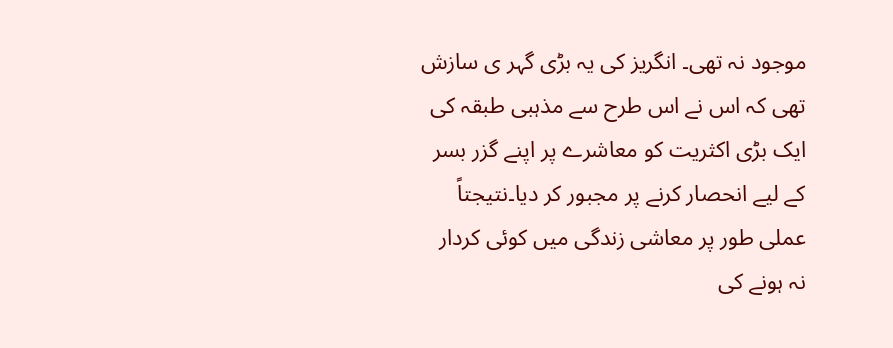موجود نہ تھی۔ انگریز کی یہ بڑی گہر ی سازش تھی کہ اس نے اس طرح سے مذہبی طبقہ کی ایک بڑی اکثریت کو معاشرے پر اپنے گزر بسر کے لیے انحصار کرنے پر مجبور کر دیا۔نتیجتاً عملی طور پر معاشی زندگی میں کوئی کردار نہ ہونے کی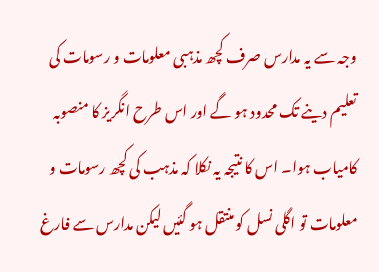وجہ سے یہ مدارس صرف کچھ مذہبی معلومات و رسومات کی تعلیم دینے تک محدود ہو گے اور اس طرح انگریز کا منصوبہ کامیاب ہوا۔ اس کا نتیجہ یہ نکلا کہ مذہب کی کچھ رسومات و معلومات تو اگلی نسل کو منتقل ہو گئیں لیکن مدارس سے فارغ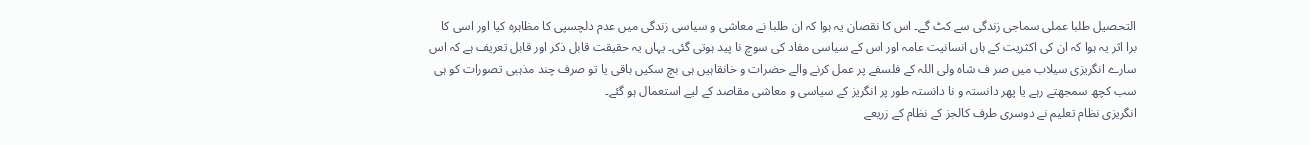التحصیل طلبا عملی سماجی زندگی سے کٹ گے۔ اس کا نقصان یہ ہوا کہ ان طلبا نے معاشی و سیاسی زندگی میں عدم دلچسپی کا مظاہرہ کیا اور اسی کا برا اثر یہ ہوا کہ ان کی اکثریت کے ہاں انسانیت عامہ اور اس کے سیاسی مفاد کی سوچ نا پید ہوتی گئی۔ یہاں یہ حقیقت قابل ذکر اور قابل تعریف ہے کہ اس سارے انگریزی سیلاب میں صر ف شاہ ولی اللہ کے فلسفے پر عمل کرنے والے حضرات و خانقاہیں ہی بچ سکیں باقی یا تو صرف چند مذہبی تصورات کو ہی سب کچھ سمجھتے رہے یا پھر دانستہ و نا دانستہ طور پر انگریز کے سیاسی و معاشی مقاصد کے لیے استعمال ہو گئے۔
انگریزی نظام تعلیم نے دوسری طرف کالجز کے نظام کے زریعے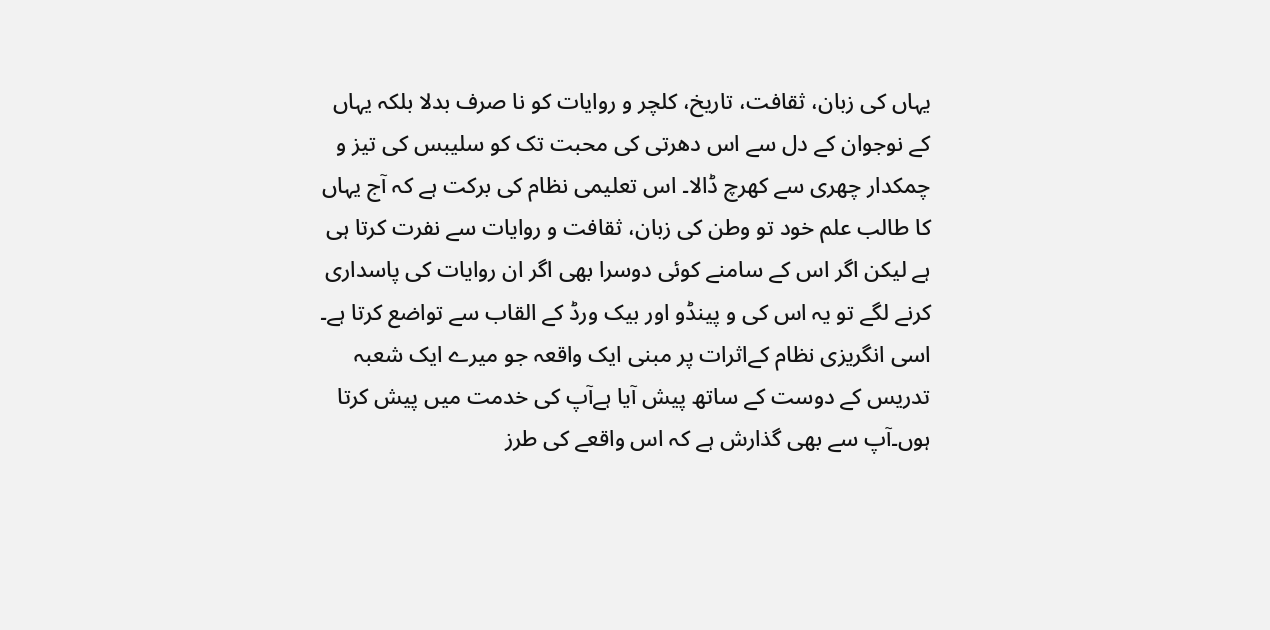یہاں کی زبان، ثقافت، تاریخ، کلچر و روایات کو نا صرف بدلا بلکہ یہاں کے نوجوان کے دل سے اس دھرتی کی محبت تک کو سلیبس کی تیز و چمکدار چھری سے کھرچ ڈالا۔ اس تعلیمی نظام کی برکت ہے کہ آج یہاں کا طالب علم خود تو وطن کی زبان، ثقافت و روایات سے نفرت کرتا ہی ہے لیکن اگر اس کے سامنے کوئی دوسرا بھی اگر ان روایات کی پاسداری کرنے لگے تو یہ اس کی و پینڈو اور بیک ورڈ کے القاب سے تواضع کرتا ہے۔
اسی انگریزی نظام کےاثرات پر مبنی ایک واقعہ جو میرے ایک شعبہ تدریس کے دوست کے ساتھ پیش آیا ہےآپ کی خدمت میں پیش کرتا ہوں۔آپ سے بھی گذارش ہے کہ اس واقعے کی طرز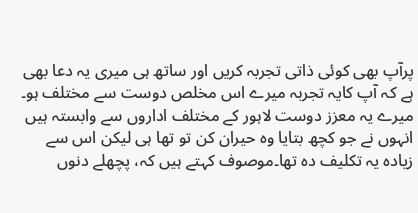پرآپ بھی کوئی ذاتی تجربہ کریں اور ساتھ ہی میری یہ دعا بھی ہے کہ آپ کایہ تجربہ میرے اس مخلص دوست سے مختلف ہو۔ میرے یہ معزز دوست لاہور کے مختلف اداروں سے وابستہ ہیں انہوں نے جو کچھ بتایا وہ حیران کن تو تھا ہی لیکن اس سے زیادہ یہ تکلیف دہ تھا۔موصوف کہتے ہیں کہ، پچھلے دنوں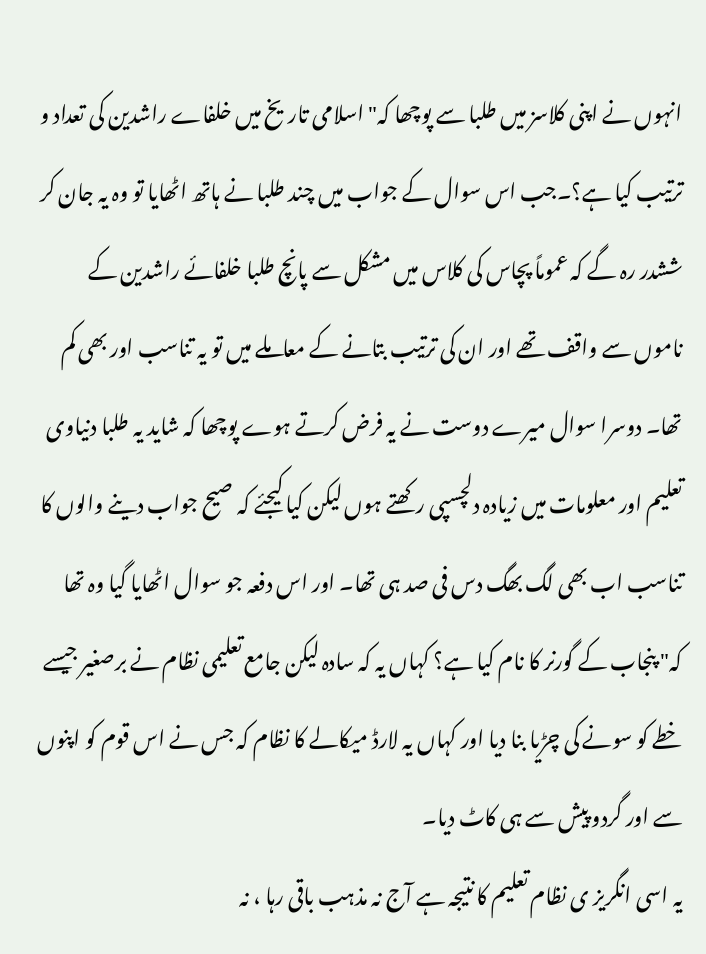انہوں نے اپنی کلاسز میں طلبا سے پوچھا کہ" اسلامی تاریخ میں خلفاے راشدین کی تعداد و ترتیب کیا ہے؟۔جب اس سوال کے جواب میں چند طلبا نے ہاتھ اٹھایا تو وہ یہ جان کر ششدر رہ گے کہ عموماً پچاس کی کلاس میں مشکل سے پانچ طلبا خلفائے راشدین کے ناموں سے واقف تھے اور ان کی ترتیب بتانے کے معاملے میں تو یہ تناسب اور بھی کم تھا۔ دوسرا سوال میرے دوست نے یہ فرض کرتے ہوے پوچھا کہ شاید یہ طلبا دنیاوی تعلیم اور معلومات میں زیادہ دلچسپی رکھتے ہوں لیکن کیا کیجئے کہ صیح جواب دینے والوں کا تناسب اب بھی لگ بھگ دس فی صد ہی تھا۔ اور اس دفعہ جو سوال اٹھایا گیا وہ تھا کہ" پنجاب کے گورنر کا نام کیا ہے؟ کہاں یہ کہ سادہ لیکن جامع تعلیمی نظام نے برصغیر جیسے خطے کو سونے کی چڑیا بنا دیا اور کہاں یہ لارڈ میکالے کا نظام کہ جس نے اس قوم کو اپنوں سے اور گردو پیش سے ہی کاٹ دیا۔
یہ اسی انگریز ی نظام تعلیم کا نتیجہ ہے آج نہ مذہب باقی رہا ، نہ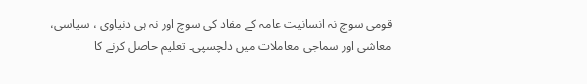قومی سوچ نہ انسانیت عامہ کے مفاد کی سوچ اور نہ ہی دنیاوی ، سیاسی، معاشی اور سماجی معاملات میں دلچسپی۔ تعلیم حاصل کرنے کا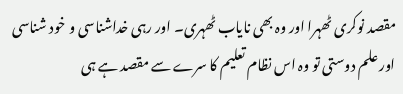مقصد نوکری ٹھہرا اور وہ بھی نایاب ٹھہری۔ اور رہی خداشناسی و خود شناسی اور علم دوستی تو وہ اس نظام تعلیم کا سرے سے مقصد ہے ہی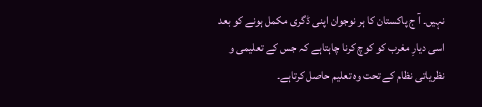نہیں۔ آ ج پاکستان کا ہر نوجوان اپنی ڈگری مکمل ہونے کو بعد اسی دیارِ مغرب کو کوچ کرنا چاہتاہے کہ جس کے تعلیمی و نظریاتی نظام کے تحت وہ تعلیم حاصل کرتاہے۔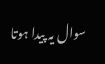سوال یہ پیدا ہوتا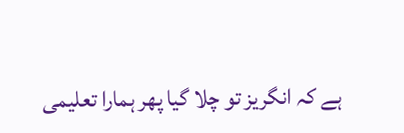ہے کہ انگریز تو چلا گیا پھر ہمارا تعلیمی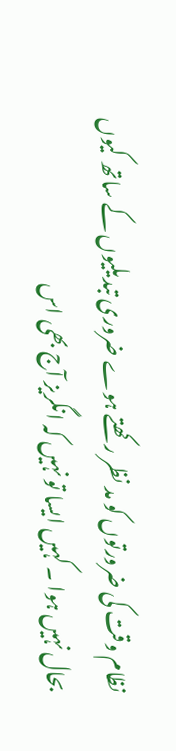نظام وقت کی ضرورتوں کو مد نظر رکھتے ہوے ضروری تبدیلیوں کے ساتھ کیوں بحال نہیں ہوا ۔ کہیں ایسا تو نہیں کہ انگریز آج بھی اس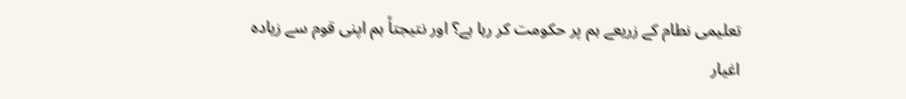تعلیمی نطام کے زریعے ہم پر حکومت کر رہا ہے؟ اور نتیجتاً ہم اپنی قوم سے زیادہ اغیار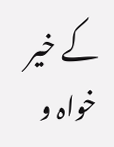کے خیر خواہ و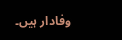وفادار ہیں۔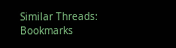Similar Threads:
Bookmarks